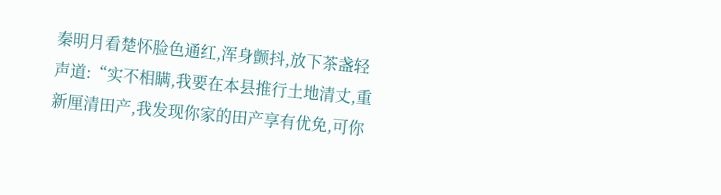秦明月看楚怀脸色通红,浑身颤抖,放下茶盏轻声道:“实不相瞒,我要在本县推行土地清丈,重新厘清田产,我发现你家的田产享有优免,可你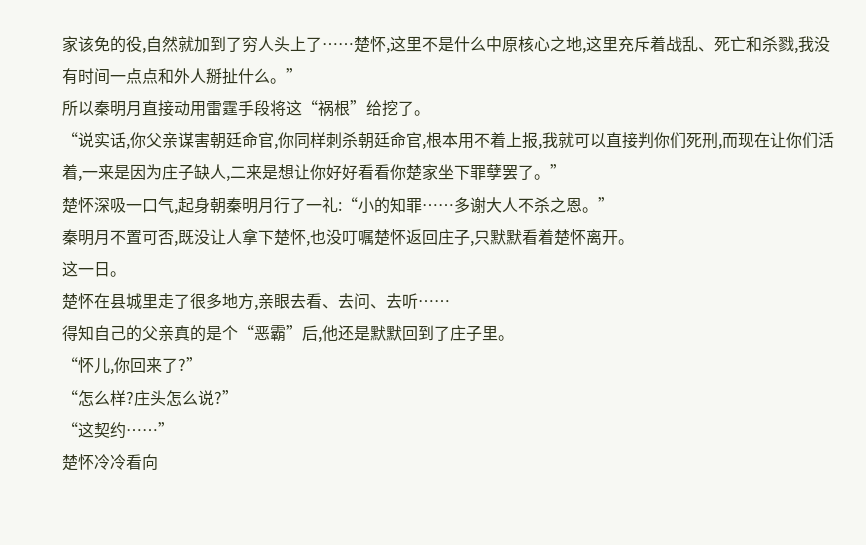家该免的役,自然就加到了穷人头上了……楚怀,这里不是什么中原核心之地,这里充斥着战乱、死亡和杀戮,我没有时间一点点和外人掰扯什么。”
所以秦明月直接动用雷霆手段将这“祸根”给挖了。
“说实话,你父亲谋害朝廷命官,你同样刺杀朝廷命官,根本用不着上报,我就可以直接判你们死刑,而现在让你们活着,一来是因为庄子缺人,二来是想让你好好看看你楚家坐下罪孽罢了。”
楚怀深吸一口气,起身朝秦明月行了一礼:“小的知罪……多谢大人不杀之恩。”
秦明月不置可否,既没让人拿下楚怀,也没叮嘱楚怀返回庄子,只默默看着楚怀离开。
这一日。
楚怀在县城里走了很多地方,亲眼去看、去问、去听……
得知自己的父亲真的是个“恶霸”后,他还是默默回到了庄子里。
“怀儿,你回来了?”
“怎么样?庄头怎么说?”
“这契约……”
楚怀冷冷看向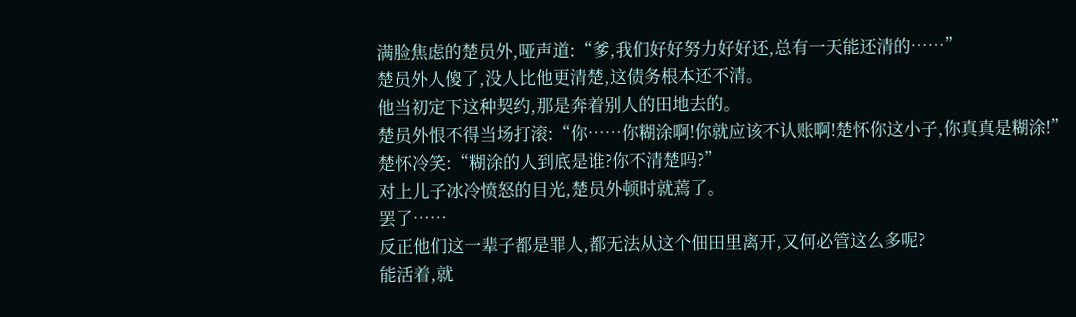满脸焦虑的楚员外,哑声道:“爹,我们好好努力好好还,总有一天能还清的……”
楚员外人傻了,没人比他更清楚,这债务根本还不清。
他当初定下这种契约,那是奔着别人的田地去的。
楚员外恨不得当场打滚:“你……你糊涂啊!你就应该不认账啊!楚怀你这小子,你真真是糊涂!”
楚怀冷笑:“糊涂的人到底是谁?你不清楚吗?”
对上儿子冰冷愤怒的目光,楚员外顿时就蔫了。
罢了……
反正他们这一辈子都是罪人,都无法从这个佃田里离开,又何必管这么多呢?
能活着,就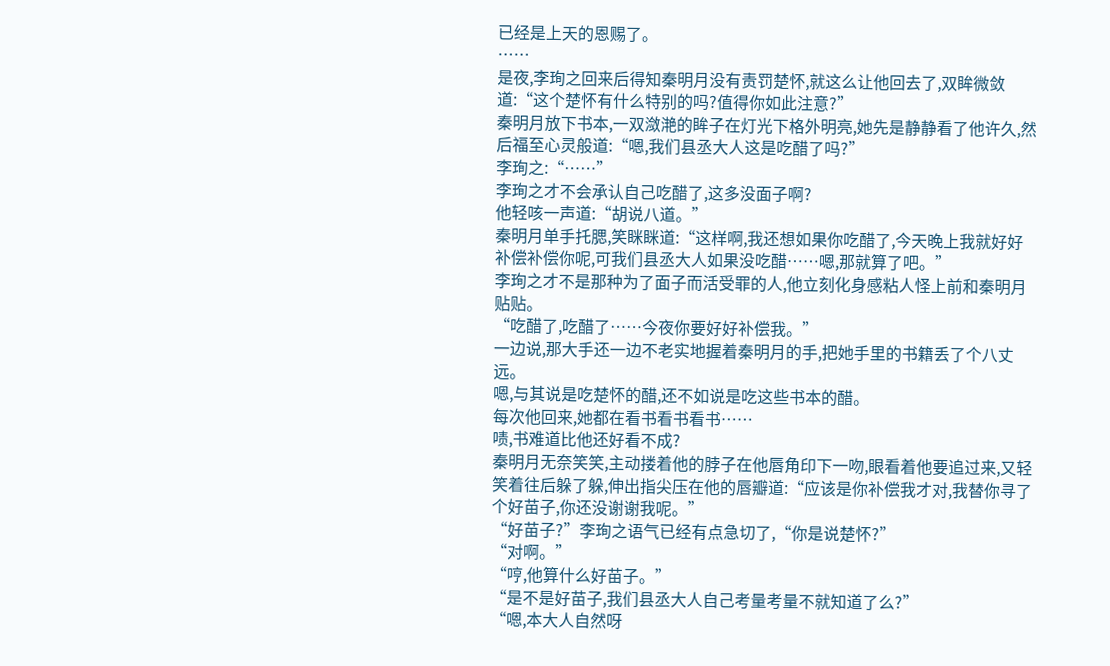已经是上天的恩赐了。
……
是夜,李珣之回来后得知秦明月没有责罚楚怀,就这么让他回去了,双眸微敛道:“这个楚怀有什么特别的吗?值得你如此注意?”
秦明月放下书本,一双潋滟的眸子在灯光下格外明亮,她先是静静看了他许久,然后福至心灵般道:“嗯,我们县丞大人这是吃醋了吗?”
李珣之:“……”
李珣之才不会承认自己吃醋了,这多没面子啊?
他轻咳一声道:“胡说八道。”
秦明月单手托腮,笑眯眯道:“这样啊,我还想如果你吃醋了,今天晚上我就好好补偿补偿你呢,可我们县丞大人如果没吃醋……嗯,那就算了吧。”
李珣之才不是那种为了面子而活受罪的人,他立刻化身感粘人怪上前和秦明月贴贴。
“吃醋了,吃醋了……今夜你要好好补偿我。”
一边说,那大手还一边不老实地握着秦明月的手,把她手里的书籍丢了个八丈远。
嗯,与其说是吃楚怀的醋,还不如说是吃这些书本的醋。
每次他回来,她都在看书看书看书……
啧,书难道比他还好看不成?
秦明月无奈笑笑,主动搂着他的脖子在他唇角印下一吻,眼看着他要追过来,又轻笑着往后躲了躲,伸出指尖压在他的唇瓣道:“应该是你补偿我才对,我替你寻了个好苗子,你还没谢谢我呢。”
“好苗子?”李珣之语气已经有点急切了,“你是说楚怀?”
“对啊。”
“哼,他算什么好苗子。”
“是不是好苗子,我们县丞大人自己考量考量不就知道了么?”
“嗯,本大人自然呀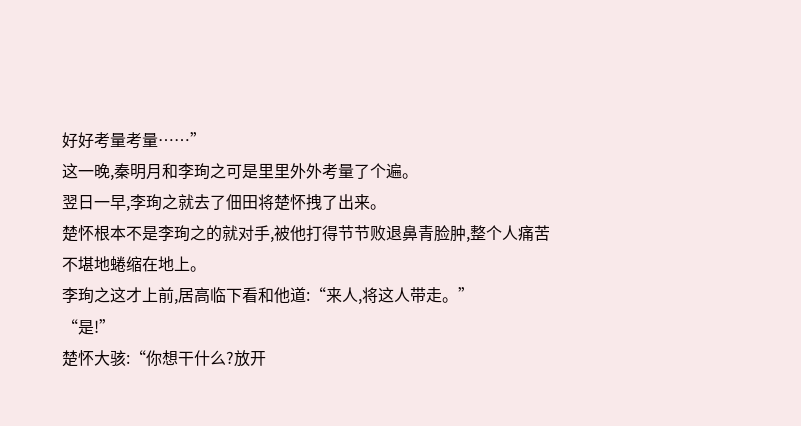好好考量考量……”
这一晚,秦明月和李珣之可是里里外外考量了个遍。
翌日一早,李珣之就去了佃田将楚怀拽了出来。
楚怀根本不是李珣之的就对手,被他打得节节败退鼻青脸肿,整个人痛苦不堪地蜷缩在地上。
李珣之这才上前,居高临下看和他道:“来人,将这人带走。”
“是!”
楚怀大骇:“你想干什么?放开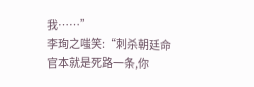我……”
李珣之嗤笑:“刺杀朝廷命官本就是死路一条,你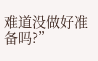难道没做好准备吗?”